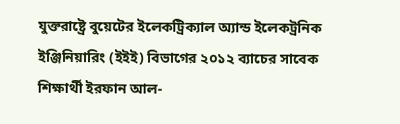যুক্তরাষ্ট্রে বুয়েটের ইলেকট্রিক্যাল অ্যান্ড ইলেকট্রনিক ইঞ্জিনিয়ারিং (ইইই) বিভাগের ২০১২ ব্যাচের সাবেক শিক্ষার্থী ইরফান আল-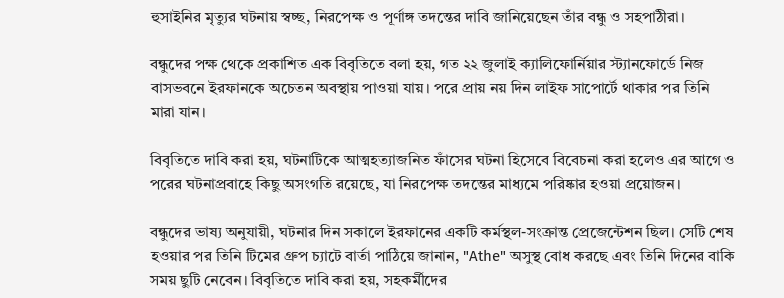হুসাইনির মৃত্যুর ঘটনায় স্বচ্ছ, নিরপেক্ষ ও পূর্ণাঙ্গ তদন্তের দাবি জানিয়েছেন তাঁর বন্ধু ও সহপাঠীরা।

বন্ধুদের পক্ষ থেকে প্রকাশিত এক বিবৃতিতে বলা হয়, গত ২২ জুলাই ক্যালিফোর্নিয়ার স্ট্যানফোর্ডে নিজ বাসভবনে ইরফানকে অচেতন অবস্থায় পাওয়া যায়। পরে প্রায় নয় দিন লাইফ সাপোর্টে থাকার পর তিনি মারা যান।

বিবৃতিতে দাবি করা হয়, ঘটনাটিকে আত্মহত্যাজনিত ফাঁসের ঘটনা হিসেবে বিবেচনা করা হলেও এর আগে ও পরের ঘটনাপ্রবাহে কিছু অসংগতি রয়েছে, যা নিরপেক্ষ তদন্তের মাধ্যমে পরিষ্কার হওয়া প্রয়োজন।

বন্ধুদের ভাষ্য অনুযায়ী, ঘটনার দিন সকালে ইরফানের একটি কর্মস্থল-সংক্রান্ত প্রেজেন্টেশন ছিল। সেটি শেষ হওয়ার পর তিনি টিমের গ্রুপ চ্যাটে বার্তা পাঠিয়ে জানান, "Athe" অসুস্থ বোধ করছে এবং তিনি দিনের বাকি সময় ছুটি নেবেন। বিবৃতিতে দাবি করা হয়, সহকর্মীদের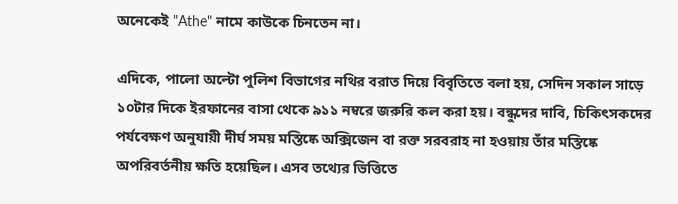অনেকেই "Athe" নামে কাউকে চিনতেন না।

এদিকে, পালো অল্টো পুলিশ বিভাগের নথির বরাত দিয়ে বিবৃতিতে বলা হয়, সেদিন সকাল সাড়ে ১০টার দিকে ইরফানের বাসা থেকে ৯১১ নম্বরে জরুরি কল করা হয়। বন্ধুদের দাবি, চিকিৎসকদের পর্যবেক্ষণ অনুযায়ী দীর্ঘ সময় মস্তিষ্কে অক্সিজেন বা রক্ত সরবরাহ না হওয়ায় তাঁর মস্তিষ্কে অপরিবর্তনীয় ক্ষতি হয়েছিল। এসব তথ্যের ভিত্তিতে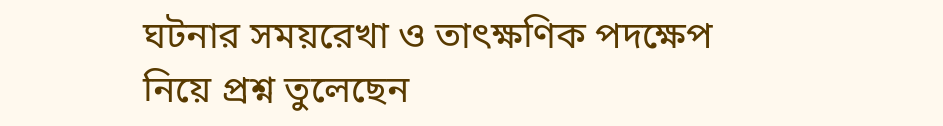ঘটনার সময়রেখা ও তাৎক্ষণিক পদক্ষেপ নিয়ে প্রশ্ন তুলেছেন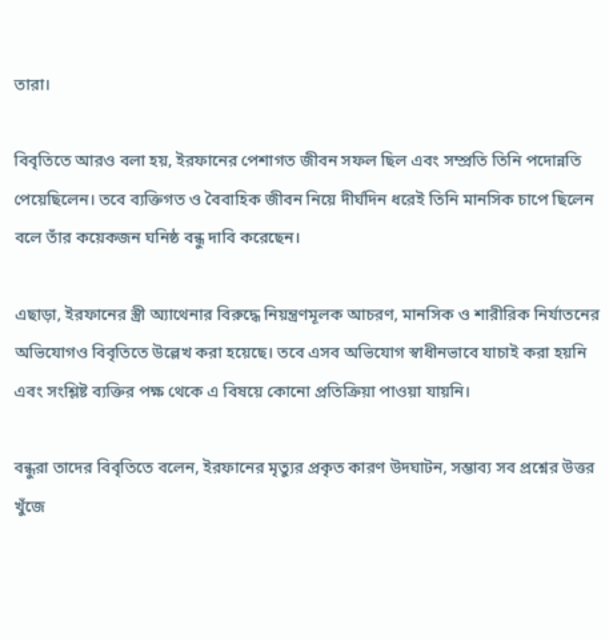তারা।

বিবৃতিতে আরও বলা হয়, ইরফানের পেশাগত জীবন সফল ছিল এবং সম্প্রতি তিনি পদোন্নতি পেয়েছিলেন। তবে ব্যক্তিগত ও বৈবাহিক জীবন নিয়ে দীর্ঘদিন ধরেই তিনি মানসিক চাপে ছিলেন বলে তাঁর কয়েকজন ঘনিষ্ঠ বন্ধু দাবি করেছেন।

এছাড়া, ইরফানের স্ত্রী অ্যাথেনার বিরুদ্ধে নিয়ন্ত্রণমূলক আচরণ, মানসিক ও শারীরিক নির্যাতনের অভিযোগও বিবৃতিতে উল্লেখ করা হয়েছে। তবে এসব অভিযোগ স্বাধীনভাবে যাচাই করা হয়নি এবং সংশ্লিষ্ট ব্যক্তির পক্ষ থেকে এ বিষয়ে কোনো প্রতিক্রিয়া পাওয়া যায়নি।

বন্ধুরা তাদের বিবৃতিতে বলেন, ইরফানের মৃত্যুর প্রকৃত কারণ উদঘাটন, সম্ভাব্য সব প্রশ্নের উত্তর খুঁজে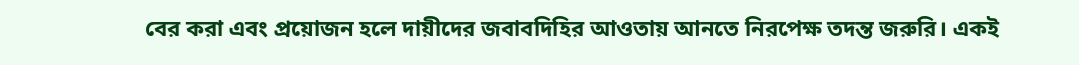বের করা এবং প্রয়োজন হলে দায়ীদের জবাবদিহির আওতায় আনতে নিরপেক্ষ তদন্ত জরুরি। একই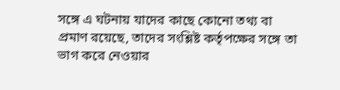সঙ্গে এ ঘটনায় যাদের কাছে কোনো তথ্য বা প্রমাণ রয়েছে, তাদের সংশ্লিষ্ট কর্তৃপক্ষের সঙ্গে তা ভাগ করে নেওয়ার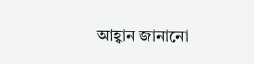আহ্বান জানানো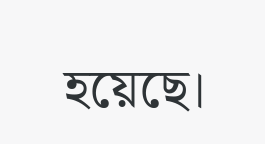হয়েছে।